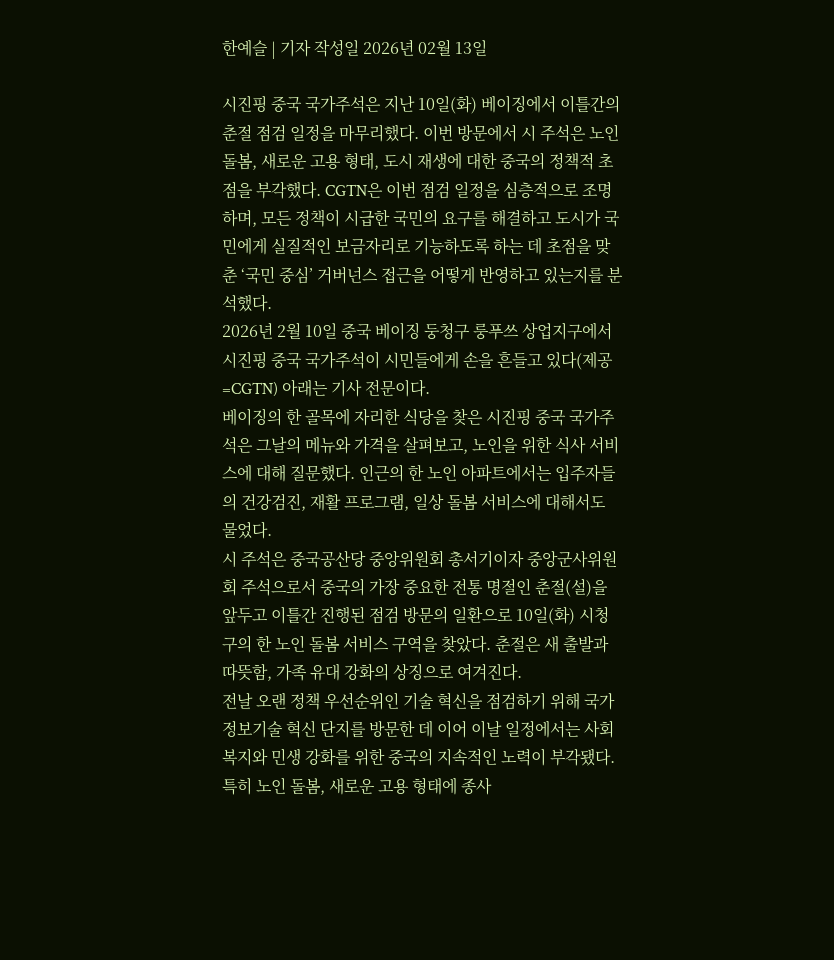한예슬 | 기자 작성일 2026년 02월 13일

시진핑 중국 국가주석은 지난 10일(화) 베이징에서 이틀간의 춘절 점검 일정을 마무리했다. 이번 방문에서 시 주석은 노인 돌봄, 새로운 고용 형태, 도시 재생에 대한 중국의 정책적 초점을 부각했다. CGTN은 이번 점검 일정을 심층적으로 조명하며, 모든 정책이 시급한 국민의 요구를 해결하고 도시가 국민에게 실질적인 보금자리로 기능하도록 하는 데 초점을 맞춘 ‘국민 중심’ 거버넌스 접근을 어떻게 반영하고 있는지를 분석했다.
2026년 2월 10일 중국 베이징 둥청구 룽푸쓰 상업지구에서 시진핑 중국 국가주석이 시민들에게 손을 흔들고 있다(제공=CGTN) 아래는 기사 전문이다.
베이징의 한 골목에 자리한 식당을 찾은 시진핑 중국 국가주석은 그날의 메뉴와 가격을 살펴보고, 노인을 위한 식사 서비스에 대해 질문했다. 인근의 한 노인 아파트에서는 입주자들의 건강검진, 재활 프로그램, 일상 돌봄 서비스에 대해서도 물었다.
시 주석은 중국공산당 중앙위원회 총서기이자 중앙군사위원회 주석으로서 중국의 가장 중요한 전통 명절인 춘절(설)을 앞두고 이틀간 진행된 점검 방문의 일환으로 10일(화) 시청구의 한 노인 돌봄 서비스 구역을 찾았다. 춘절은 새 출발과 따뜻함, 가족 유대 강화의 상징으로 여겨진다.
전날 오랜 정책 우선순위인 기술 혁신을 점검하기 위해 국가 정보기술 혁신 단지를 방문한 데 이어 이날 일정에서는 사회복지와 민생 강화를 위한 중국의 지속적인 노력이 부각됐다. 특히 노인 돌봄, 새로운 고용 형태에 종사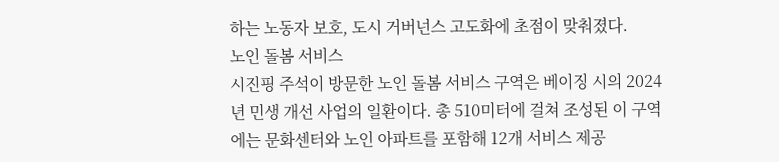하는 노동자 보호, 도시 거버넌스 고도화에 초점이 맞춰졌다.
노인 돌봄 서비스
시진핑 주석이 방문한 노인 돌봄 서비스 구역은 베이징 시의 2024년 민생 개선 사업의 일환이다. 총 510미터에 걸쳐 조성된 이 구역에는 문화센터와 노인 아파트를 포함해 12개 서비스 제공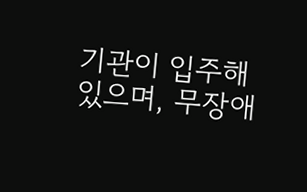기관이 입주해 있으며, 무장애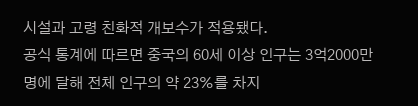시설과 고령 친화적 개보수가 적용됐다.
공식 통계에 따르면 중국의 60세 이상 인구는 3억2000만 명에 달해 전체 인구의 약 23%를 차지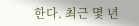한다. 최근 몇 년